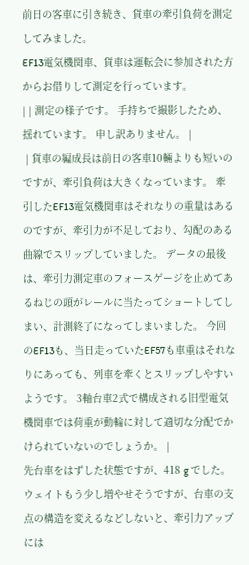前日の客車に引き続き、貨車の牽引負荷を測定してみました。
EF13電気機関車、貨車は運転会に参加された方からお借りして測定を行っています。
| | 測定の様子です。 手持ちで撮影したため、揺れています。 申し訳ありません。 |
 | 貨車の編成長は前日の客車10輛よりも短いのですが、牽引負荷は大きくなっています。 牽引したEF13電気機関車はそれなりの重量はあるのですが、牽引力が不足しており、勾配のある曲線でスリップしていました。 データの最後は、牽引力測定車のフォースゲージを止めてあるねじの頭がレールに当たってショートしてしまい、計測終了になってしまいました。 今回のEF13も、当日走っていたEF57も車重はそれなりにあっても、列車を牽くとスリップしやすいようです。 3軸台車2式で構成される旧型電気機関車では荷重が動輪に対して適切な分配でかけられていないのでしょうか。 |
先台車をはずした状態ですが、418 g でした。ウェイトもう少し増やせそうですが、台車の支点の構造を変えるなどしないと、牽引力アップには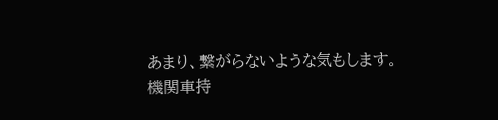あまり、繋がらないような気もします。
機関車持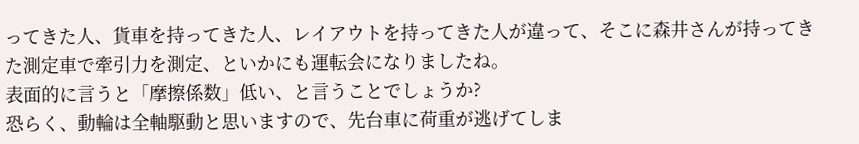ってきた人、貨車を持ってきた人、レイアウトを持ってきた人が違って、そこに森井さんが持ってきた測定車で牽引力を測定、といかにも運転会になりましたね。
表面的に言うと「摩擦係数」低い、と言うことでしょうか?
恐らく、動輪は全軸駆動と思いますので、先台車に荷重が逃げてしま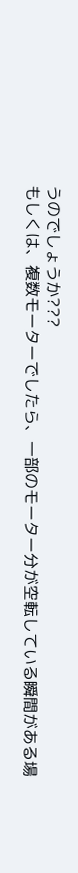うのでしょうか???
もしくは、複数モーターでしたら、一部のモーター分が空転している瞬間がある場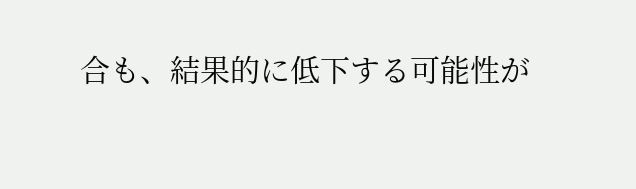合も、結果的に低下する可能性が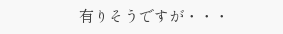有りそうですが・・・